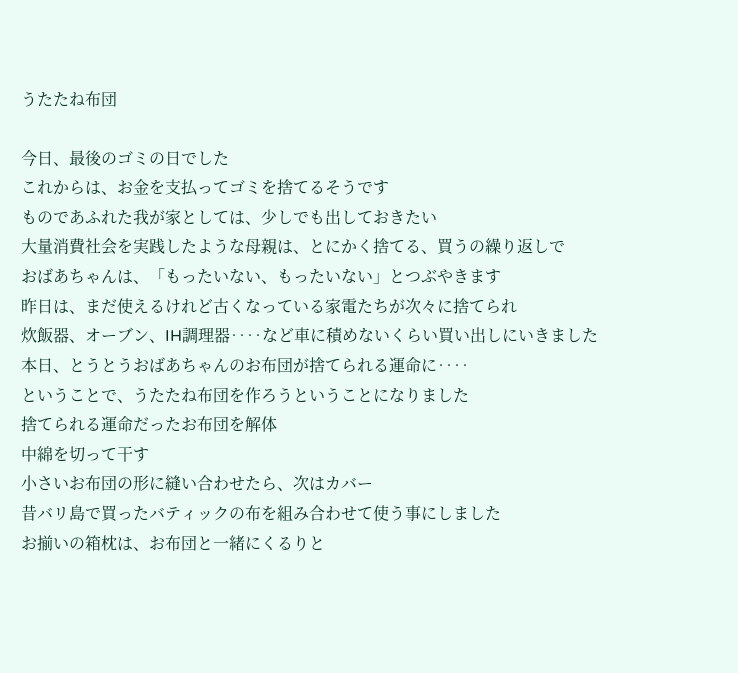うたたね布団

今日、最後のゴミの日でした
これからは、お金を支払ってゴミを捨てるそうです
ものであふれた我が家としては、少しでも出しておきたい
大量消費社会を実践したような母親は、とにかく捨てる、買うの繰り返しで
おばあちゃんは、「もったいない、もったいない」とつぶやきます
昨日は、まだ使えるけれど古くなっている家電たちが次々に捨てられ
炊飯器、オーブン、IH調理器‥‥など車に積めないくらい買い出しにいきました
本日、とうとうおばあちゃんのお布団が捨てられる運命に‥‥
ということで、うたたね布団を作ろうということになりました
捨てられる運命だったお布団を解体
中綿を切って干す
小さいお布団の形に縫い合わせたら、次はカバー
昔バリ島で買ったバティックの布を組み合わせて使う事にしました
お揃いの箱枕は、お布団と一緒にくるりと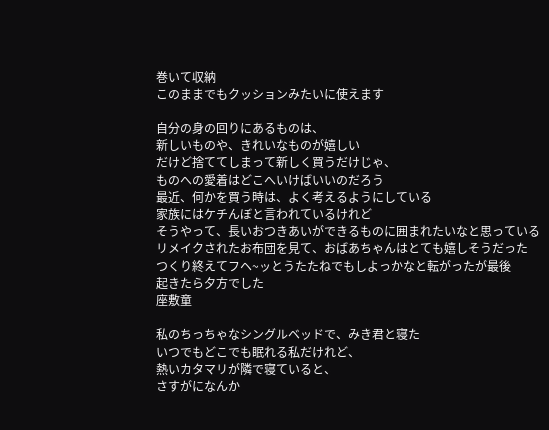巻いて収納
このままでもクッションみたいに使えます

自分の身の回りにあるものは、
新しいものや、きれいなものが嬉しい
だけど捨ててしまって新しく買うだけじゃ、
ものへの愛着はどこへいけばいいのだろう
最近、何かを買う時は、よく考えるようにしている
家族にはケチんぼと言われているけれど
そうやって、長いおつきあいができるものに囲まれたいなと思っている
リメイクされたお布団を見て、おばあちゃんはとても嬉しそうだった
つくり終えてフヘ~ッとうたたねでもしよっかなと転がったが最後
起きたら夕方でした
座敷童

私のちっちゃなシングルベッドで、みき君と寝た
いつでもどこでも眠れる私だけれど、
熱いカタマリが隣で寝ていると、
さすがになんか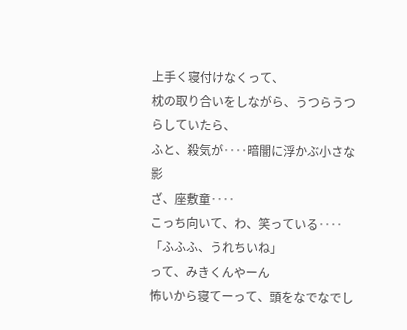上手く寝付けなくって、
枕の取り合いをしながら、うつらうつらしていたら、
ふと、殺気が‥‥暗闇に浮かぶ小さな影
ざ、座敷童‥‥
こっち向いて、わ、笑っている‥‥
「ふふふ、うれちいね」
って、みきくんやーん
怖いから寝てーって、頭をなでなでし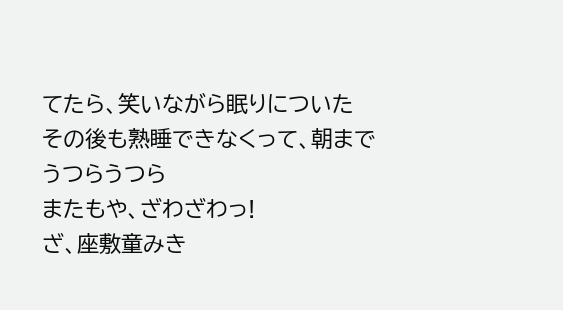てたら、笑いながら眠りについた
その後も熟睡できなくって、朝までうつらうつら
またもや、ざわざわっ!
ざ、座敷童みき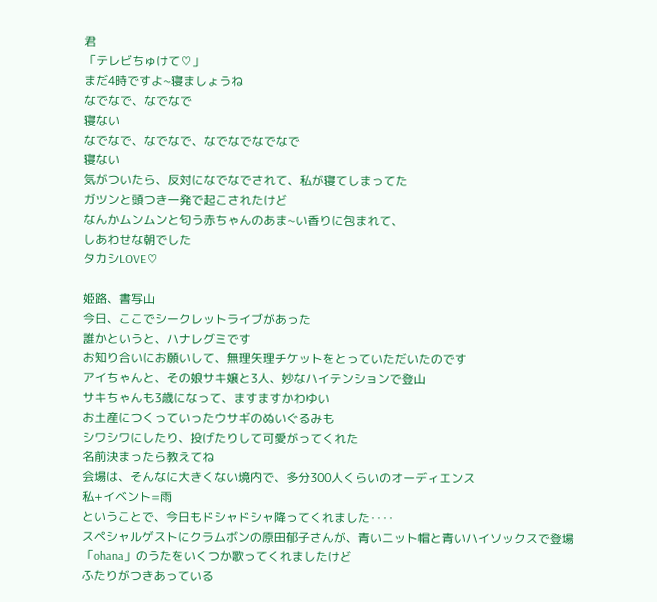君
「テレビちゅけて♡」
まだ4時ですよ~寝ましょうね
なでなで、なでなで
寝ない
なでなで、なでなで、なでなでなでなで
寝ない
気がついたら、反対になでなでされて、私が寝てしまってた
ガツンと頭つき一発で起こされたけど
なんかムンムンと匂う赤ちゃんのあま~い香りに包まれて、
しあわせな朝でした
タカシLOVE♡

姫路、書写山
今日、ここでシークレットライブがあった
誰かというと、ハナレグミです
お知り合いにお願いして、無理矢理チケットをとっていただいたのです
アイちゃんと、その娘サキ嬢と3人、妙なハイテンションで登山
サキちゃんも3歳になって、ますますかわゆい
お土産につくっていったウサギのぬいぐるみも
シワシワにしたり、投げたりして可愛がってくれた
名前決まったら教えてね
会場は、そんなに大きくない境内で、多分300人くらいのオーディエンス
私+イベント=雨
ということで、今日もドシャドシャ降ってくれました‥‥
スペシャルゲストにクラムボンの原田郁子さんが、青いニット帽と青いハイソックスで登場
「ohana」のうたをいくつか歌ってくれましたけど
ふたりがつきあっている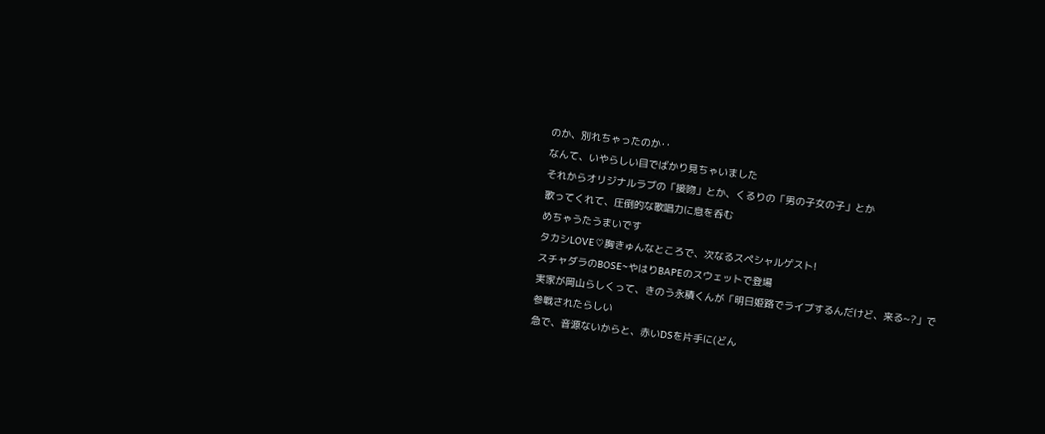のか、別れちゃったのか‥
なんて、いやらしい目でばかり見ちゃいました
それからオリジナルラブの「接吻」とか、くるりの「男の子女の子」とか
歌ってくれて、圧倒的な歌唱力に息を呑む
めちゃうたうまいです
タカシLOVE♡胸きゅんなところで、次なるスペシャルゲスト!
スチャダラのBOSE~やはりBAPEのスウェットで登場
実家が岡山らしくって、きのう永積くんが「明日姫路でライブするんだけど、来る~?」で
参戦されたらしい
急で、音源ないからと、赤いDSを片手に(どん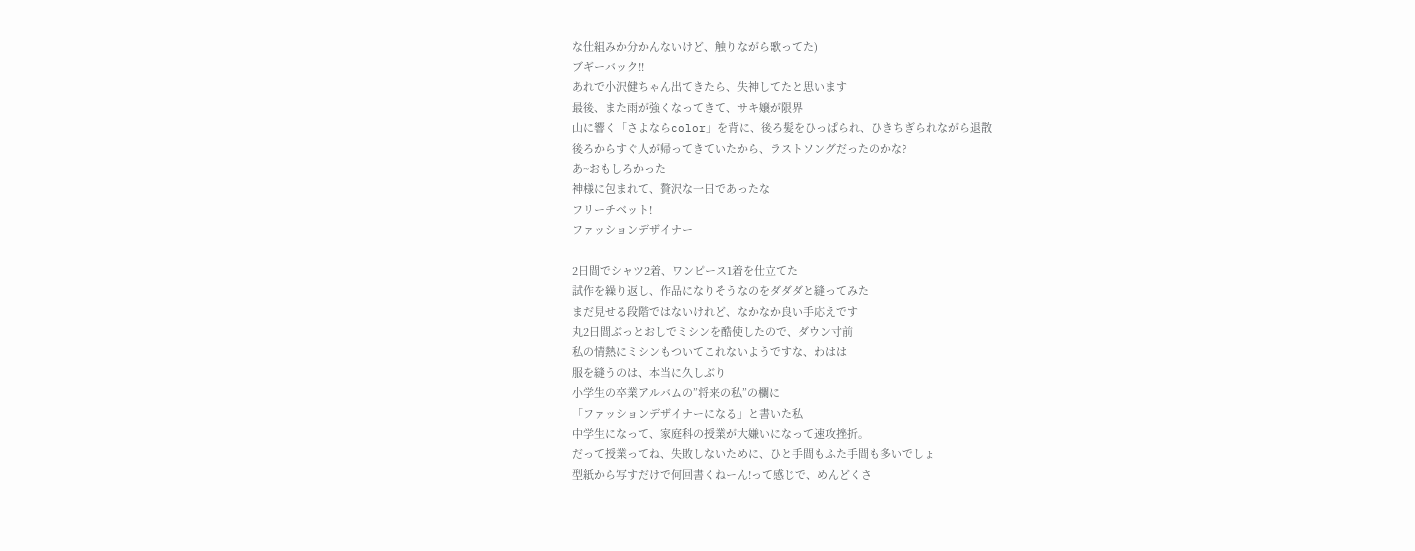な仕組みか分かんないけど、触りながら歌ってた)
ブギーバック!!
あれで小沢健ちゃん出てきたら、失神してたと思います
最後、また雨が強くなってきて、サキ嬢が限界
山に響く「さよならcolor」を背に、後ろ髪をひっぱられ、ひきちぎられながら退散
後ろからすぐ人が帰ってきていたから、ラストソングだったのかな?
あ~おもしろかった
神様に包まれて、贅沢な一日であったな
フリーチベット!
ファッションデザイナー

2日間でシャツ2着、ワンピース1着を仕立てた
試作を繰り返し、作品になりそうなのをダダダと縫ってみた
まだ見せる段階ではないけれど、なかなか良い手応えです
丸2日間ぶっとおしでミシンを酷使したので、ダウン寸前
私の情熱にミシンもついてこれないようですな、わはは
服を縫うのは、本当に久しぶり
小学生の卒業アルバムの”将来の私”の欄に
「ファッションデザイナーになる」と書いた私
中学生になって、家庭科の授業が大嫌いになって速攻挫折。
だって授業ってね、失敗しないために、ひと手間もふた手間も多いでしょ
型紙から写すだけで何回書くねーん!って感じで、めんどくさ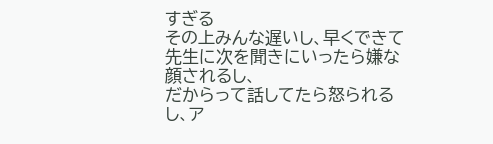すぎる
その上みんな遅いし、早くできて先生に次を聞きにいったら嫌な顔されるし、
だからって話してたら怒られるし、ア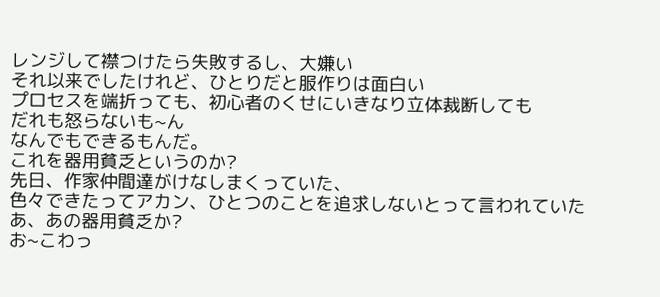レンジして襟つけたら失敗するし、大嫌い
それ以来でしたけれど、ひとりだと服作りは面白い
プロセスを端折っても、初心者のくせにいきなり立体裁断しても
だれも怒らないも~ん
なんでもできるもんだ。
これを器用貧乏というのか?
先日、作家仲間達がけなしまくっていた、
色々できたってアカン、ひとつのことを追求しないとって言われていた
あ、あの器用貧乏か?
お~こわっ